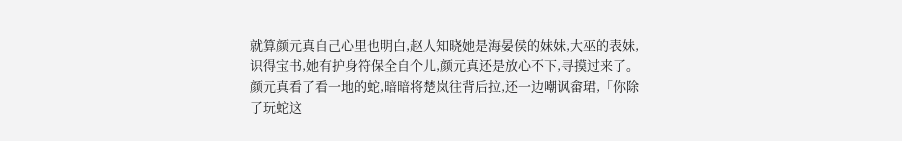就算颜元真自己心里也明白,赵人知晓她是海晏侯的妹妹,大巫的表妹,识得宝书,她有护身符保全自个儿,颜元真还是放心不下,寻摸过来了。
颜元真看了看一地的蛇,暗暗将楚岚往背后拉,还一边嘲讽畲珺,「你除了玩蛇这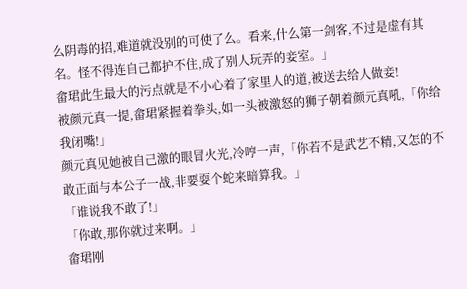么阴毒的招,难道就没别的可使了么。看来,什么第一剑客,不过是虚有其名。怪不得连自己都护不住,成了别人玩弄的妾室。」
畲珺此生最大的污点就是不小心着了家里人的道,被送去给人做妾!
被颜元真一提,畲珺紧握着拳头,如一头被激怒的狮子朝着颜元真吼,「你给我闭嘴!」
颜元真见她被自己激的眼冒火光,冷哼一声,「你若不是武艺不精,又怎的不敢正面与本公子一战,非要耍个蛇来暗算我。」
「谁说我不敢了!」
「你敢,那你就过来啊。」
畲珺刚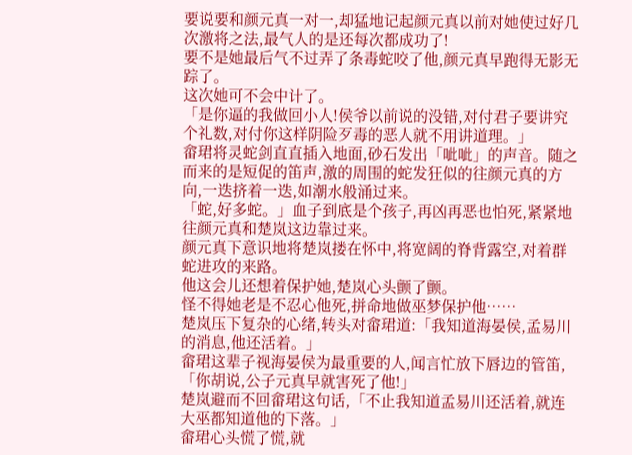要说要和颜元真一对一,却猛地记起颜元真以前对她使过好几次激将之法,最气人的是还每次都成功了!
要不是她最后气不过弄了条毒蛇咬了他,颜元真早跑得无影无踪了。
这次她可不会中计了。
「是你逼的我做回小人!侯爷以前说的没错,对付君子要讲究个礼数,对付你这样阴险歹毒的恶人就不用讲道理。」
畲珺将灵蛇剑直直插入地面,砂石发出「呲呲」的声音。随之而来的是短促的笛声,激的周围的蛇发狂似的往颜元真的方向,一迭挤着一迭,如潮水般涌过来。
「蛇,好多蛇。」血子到底是个孩子,再凶再恶也怕死,紧紧地往颜元真和楚岚这边靠过来。
颜元真下意识地将楚岚搂在怀中,将宽阔的脊背露空,对着群蛇进攻的来路。
他这会儿还想着保护她,楚岚心头颤了颤。
怪不得她老是不忍心他死,拼命地做巫梦保护他……
楚岚压下复杂的心绪,转头对畲珺道:「我知道海晏侯,孟易川的消息,他还活着。」
畲珺这辈子视海晏侯为最重要的人,闻言忙放下唇边的管笛,「你胡说,公子元真早就害死了他!」
楚岚避而不回畲珺这句话,「不止我知道孟易川还活着,就连大巫都知道他的下落。」
畲珺心头慌了慌,就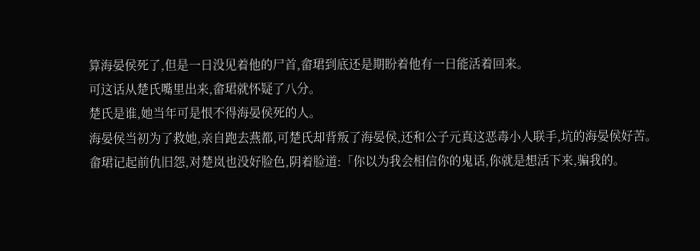算海晏侯死了,但是一日没见着他的尸首,畲珺到底还是期盼着他有一日能活着回来。
可这话从楚氏嘴里出来,畲珺就怀疑了八分。
楚氏是谁,她当年可是恨不得海晏侯死的人。
海晏侯当初为了救她,亲自跑去燕都,可楚氏却背叛了海晏侯,还和公子元真这恶毒小人联手,坑的海晏侯好苦。
畲珺记起前仇旧怨,对楚岚也没好脸色,阴着脸道:「你以为我会相信你的鬼话,你就是想活下来,骗我的。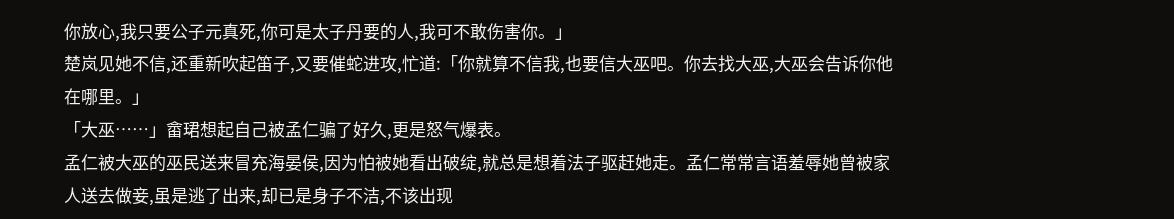你放心,我只要公子元真死,你可是太子丹要的人,我可不敢伤害你。」
楚岚见她不信,还重新吹起笛子,又要催蛇进攻,忙道:「你就算不信我,也要信大巫吧。你去找大巫,大巫会告诉你他在哪里。」
「大巫……」畲珺想起自己被孟仁骗了好久,更是怒气爆表。
孟仁被大巫的巫民送来冒充海晏侯,因为怕被她看出破绽,就总是想着法子驱赶她走。孟仁常常言语羞辱她曾被家人送去做妾,虽是逃了出来,却已是身子不洁,不该出现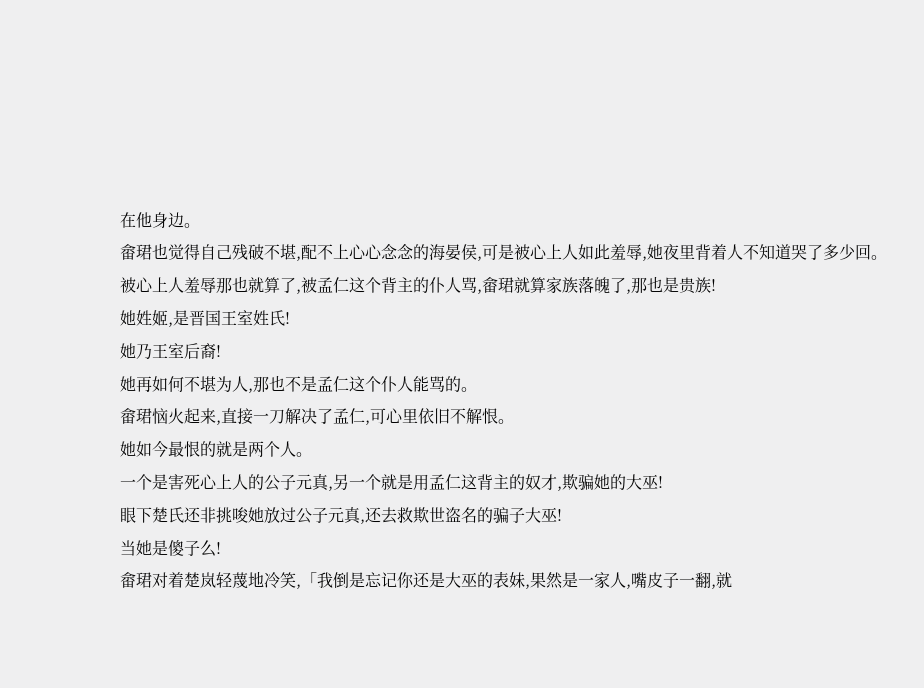在他身边。
畲珺也觉得自己残破不堪,配不上心心念念的海晏侯,可是被心上人如此羞辱,她夜里背着人不知道哭了多少回。
被心上人羞辱那也就算了,被孟仁这个背主的仆人骂,畲珺就算家族落魄了,那也是贵族!
她姓姬,是晋国王室姓氏!
她乃王室后裔!
她再如何不堪为人,那也不是孟仁这个仆人能骂的。
畲珺恼火起来,直接一刀解决了孟仁,可心里依旧不解恨。
她如今最恨的就是两个人。
一个是害死心上人的公子元真,另一个就是用孟仁这背主的奴才,欺骗她的大巫!
眼下楚氏还非挑唆她放过公子元真,还去救欺世盗名的骗子大巫!
当她是傻子么!
畲珺对着楚岚轻蔑地冷笑,「我倒是忘记你还是大巫的表妹,果然是一家人,嘴皮子一翻,就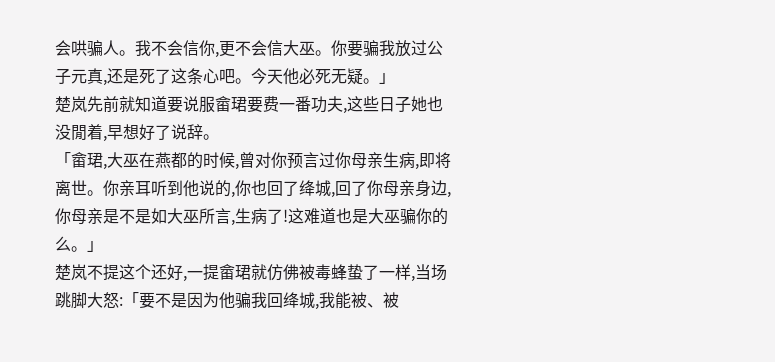会哄骗人。我不会信你,更不会信大巫。你要骗我放过公子元真,还是死了这条心吧。今天他必死无疑。」
楚岚先前就知道要说服畲珺要费一番功夫,这些日子她也没閒着,早想好了说辞。
「畲珺,大巫在燕都的时候,曾对你预言过你母亲生病,即将离世。你亲耳听到他说的,你也回了绛城,回了你母亲身边,你母亲是不是如大巫所言,生病了!这难道也是大巫骗你的么。」
楚岚不提这个还好,一提畲珺就仿佛被毒蜂蛰了一样,当场跳脚大怒:「要不是因为他骗我回绛城,我能被、被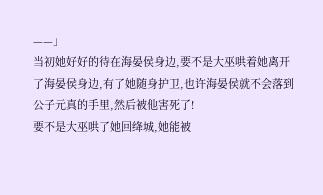——」
当初她好好的待在海晏侯身边,要不是大巫哄着她离开了海晏侯身边,有了她随身护卫,也许海晏侯就不会落到公子元真的手里,然后被他害死了!
要不是大巫哄了她回绛城,她能被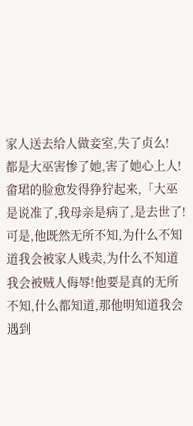家人送去给人做妾室,失了贞么!
都是大巫害惨了她,害了她心上人!
畲珺的脸愈发得狰狞起来,「大巫是说准了,我母亲是病了,是去世了!可是,他既然无所不知,为什么不知道我会被家人贱卖,为什么不知道我会被贼人侮辱!他要是真的无所不知,什么都知道,那他明知道我会遇到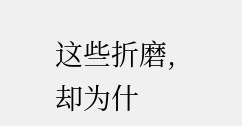这些折磨,却为什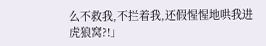么不救我,不拦着我,还假惺惺地哄我进虎狼窝?!」